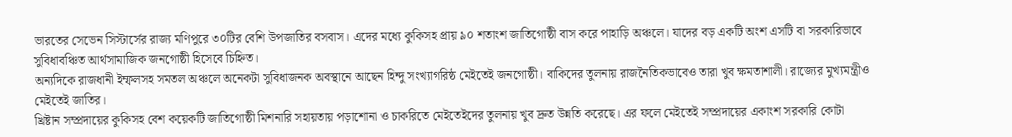ভারতের সেভেন সিস্টার্সের রাজ্য মণিপুরে ৩০টির বেশি উপজাতির বসবাস। এদের মধ্যে কুকিসহ প্রায় ৯০ শতাংশ জাতিগোষ্ঠী বাস করে পাহাড়ি অঞ্চলে। যাদের বড় একটি অংশ এসটি বা সরকারিভাবে সুবিধাবঞ্চিত আর্থসামাজিক জনগোষ্ঠী হিসেবে চিহ্নিত।
অন্যদিকে রাজধানী ইম্ফলসহ সমতল অঞ্চলে অনেকটা সুবিধাজনক অবস্থানে আছেন হিন্দু সংখ্যাগরিষ্ঠ মেইতেই জনগোষ্ঠী। বাকিদের তুলনায় রাজনৈতিকভাবেও তারা খুব ক্ষমতাশালী। রাজ্যের মুখ্যমন্ত্রীও মেইতেই জাতির।
খ্রিষ্টান সম্প্রদায়ের কুকিসহ বেশ কয়েকটি জাতিগোষ্ঠী মিশনারি সহায়তায় পড়াশোনা ও চাকরিতে মেইতেইদের তুলনায় খুব দ্রুত উন্নতি করেছে। এর ফলে মেইতেই সম্প্রদায়ের একাংশ সরকারি কোটা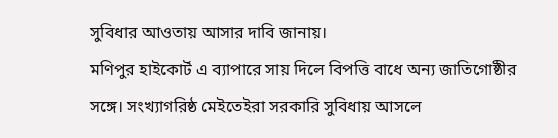সুবিধার আওতায় আসার দাবি জানায়।
মণিপুর হাইকোর্ট এ ব্যাপারে সায় দিলে বিপত্তি বাধে অন্য জাতিগোষ্ঠীর সঙ্গে। সংখ্যাগরিষ্ঠ মেইতেইরা সরকারি সুবিধায় আসলে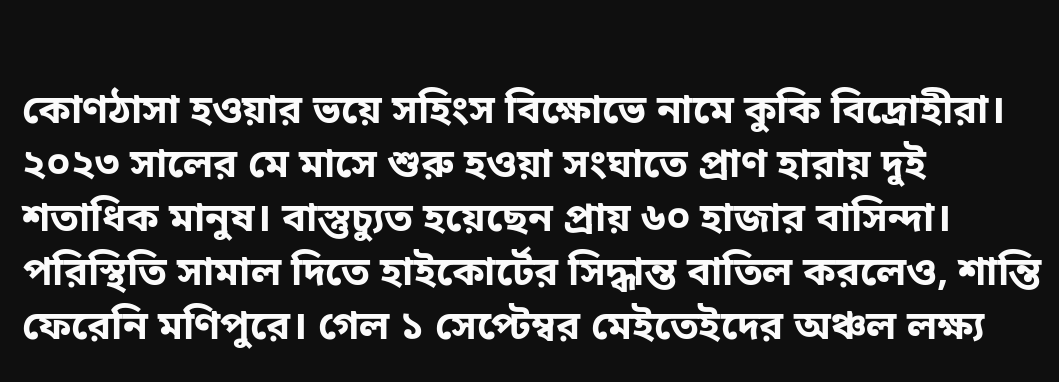কোণঠাসা হওয়ার ভয়ে সহিংস বিক্ষোভে নামে কুকি বিদ্রোহীরা।
২০২৩ সালের মে মাসে শুরু হওয়া সংঘাতে প্রাণ হারায় দুই শতাধিক মানুষ। বাস্তুচ্যুত হয়েছেন প্রায় ৬০ হাজার বাসিন্দা। পরিস্থিতি সামাল দিতে হাইকোর্টের সিদ্ধান্ত বাতিল করলেও, শান্তি ফেরেনি মণিপুরে। গেল ১ সেপ্টেম্বর মেইতেইদের অঞ্চল লক্ষ্য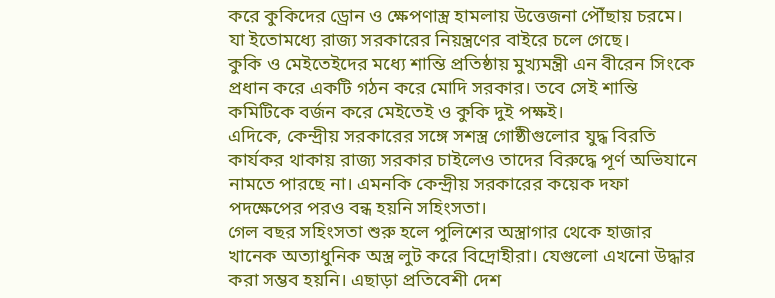করে কুকিদের ড্রোন ও ক্ষেপণাস্ত্র হামলায় উত্তেজনা পৌঁছায় চরমে। যা ইতোমধ্যে রাজ্য সরকারের নিয়ন্ত্রণের বাইরে চলে গেছে।
কুকি ও মেইতেইদের মধ্যে শান্তি প্রতিষ্ঠায় মুখ্যমন্ত্রী এন বীরেন সিংকে প্রধান করে একটি গঠন করে মোদি সরকার। তবে সেই শান্তি কমিটিকে বর্জন করে মেইতেই ও কুকি দুই পক্ষই।
এদিকে, কেন্দ্রীয় সরকারের সঙ্গে সশস্ত্র গোষ্ঠীগুলোর যুদ্ধ বিরতি কার্যকর থাকায় রাজ্য সরকার চাইলেও তাদের বিরুদ্ধে পূর্ণ অভিযানে নামতে পারছে না। এমনকি কেন্দ্রীয় সরকারের কয়েক দফা পদক্ষেপের পরও বন্ধ হয়নি সহিংসতা।
গেল বছর সহিংসতা শুরু হলে পুলিশের অস্ত্রাগার থেকে হাজার খানেক অত্যাধুনিক অস্ত্র লুট করে বিদ্রোহীরা। যেগুলো এখনো উদ্ধার করা সম্ভব হয়নি। এছাড়া প্রতিবেশী দেশ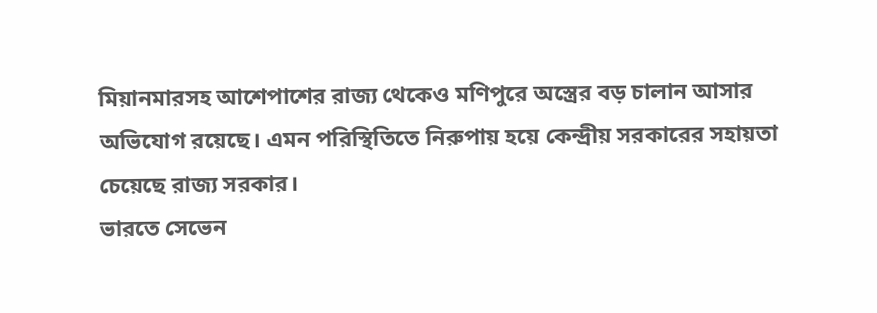মিয়ানমারসহ আশেপাশের রাজ্য থেকেও মণিপুরে অস্ত্রের বড় চালান আসার অভিযোগ রয়েছে। এমন পরিস্থিতিতে নিরুপায় হয়ে কেন্দ্রীয় সরকারের সহায়তা চেয়েছে রাজ্য সরকার।
ভারতে সেভেন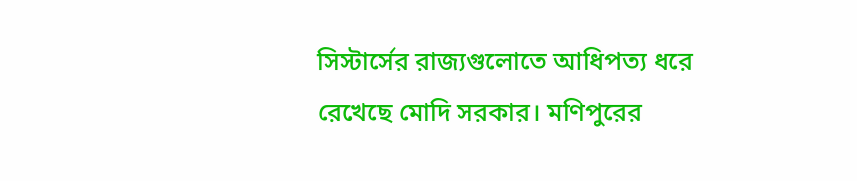সিস্টার্সের রাজ্যগুলোতে আধিপত্য ধরে রেখেছে মোদি সরকার। মণিপুরের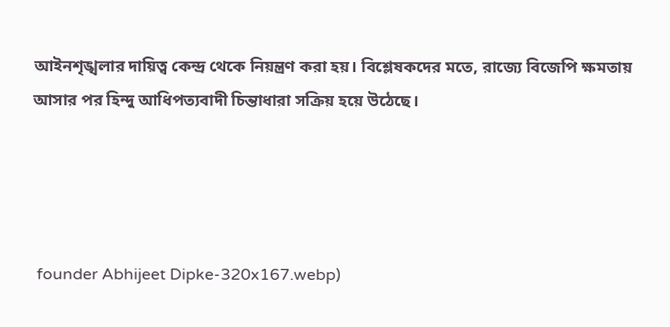আইনশৃঙ্খলার দায়িত্ব কেন্দ্র থেকে নিয়ন্ত্রণ করা হয়। বিশ্লেষকদের মতে, রাজ্যে বিজেপি ক্ষমতায় আসার পর হিন্দু আধিপত্যবাদী চিন্তাধারা সক্রিয় হয়ে উঠেছে।




 founder Abhijeet Dipke-320x167.webp)